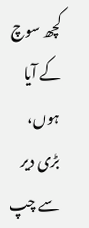کچھ سوچ کے آیا ہوں، بڑی دیر سے چپ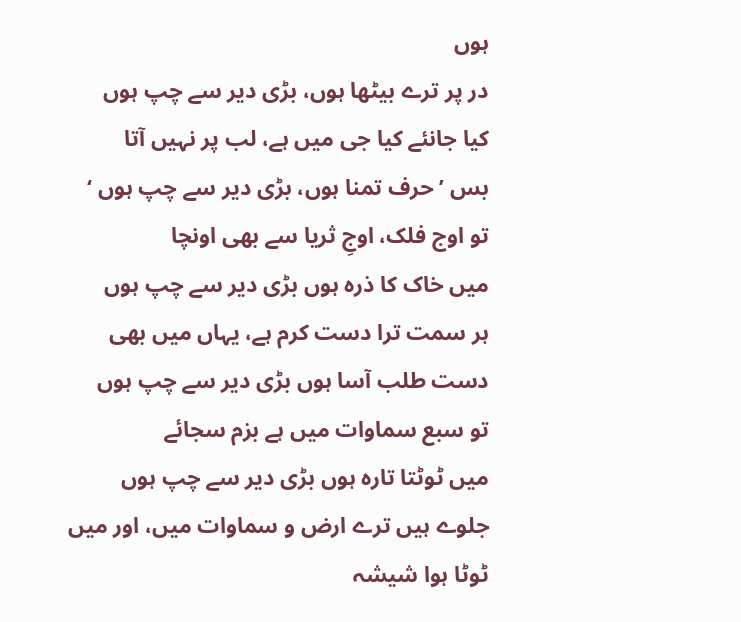ہوں
در پر ترے بیٹھا ہوں، بڑی دیر سے چپ ہوں
کیا جانئے کیا جی میں ہے، لب پر نہیں آتا
بس ’حرف تمنا ہوں، بڑی دیر سے چپ ہوں ‘
تو اوج فلک، اوجِ ثریا سے بھی اونچا
میں خاک کا ذرہ ہوں بڑی دیر سے چپ ہوں
ہر سمت ترا دست کرم ہے، یہاں میں بھی
دست طلب آسا ہوں بڑی دیر سے چپ ہوں
تو سبع سماوات میں ہے بزم سجائے
میں ٹوٹتا تارہ ہوں بڑی دیر سے چپ ہوں
جلوے ہیں ترے ارض و سماوات میں، اور میں
ٹوٹا ہوا شیشہ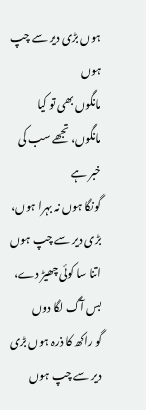ہوں بڑی دیر سے چپ ہوں
مانگوں بھی تو کیا مانگوں، تجھے سب کی خبر ہے
گونگا ہوں نہ بہرا ہوں، بڑی دیر سے چپ ہوں
اتنا سا کوئی چھیڑ دے، بس آگ لگا دوں
گو راکھ کا ذرہ ہوں بڑی دیر سے چپ ہوں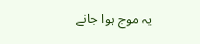یہ موج ہوا جانے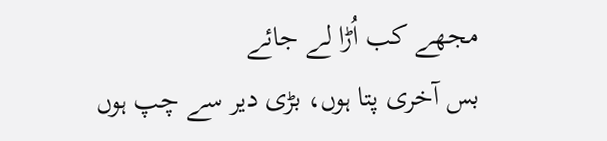مجھے کب اُڑا لے جائے
بس آخری پتا ہوں، بڑی دیر سے چپ ہوں